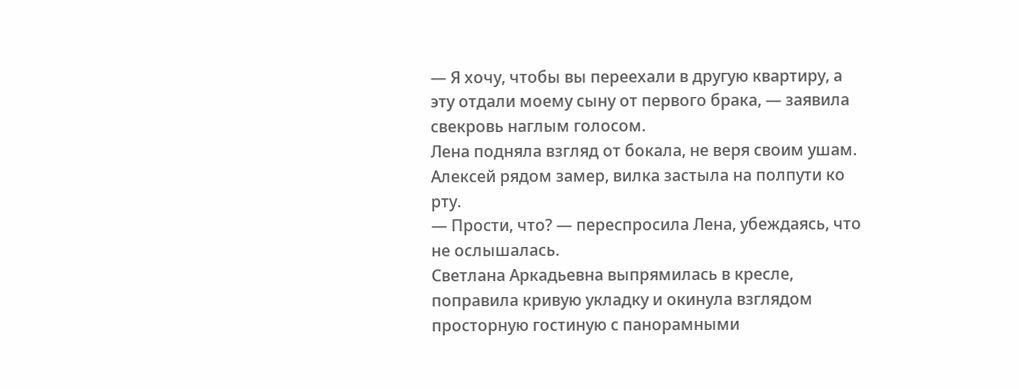— Я хочу, чтобы вы переехали в другую квартиру, а эту отдали моему сыну от первого брака, — заявила свекровь наглым голосом.
Лена подняла взгляд от бокала, не веря своим ушам. Алексей рядом замер, вилка застыла на полпути ко рту.
— Прости, что? — переспросила Лена, убеждаясь, что не ослышалась.
Светлана Аркадьевна выпрямилась в кресле, поправила кривую укладку и окинула взглядом просторную гостиную с панорамными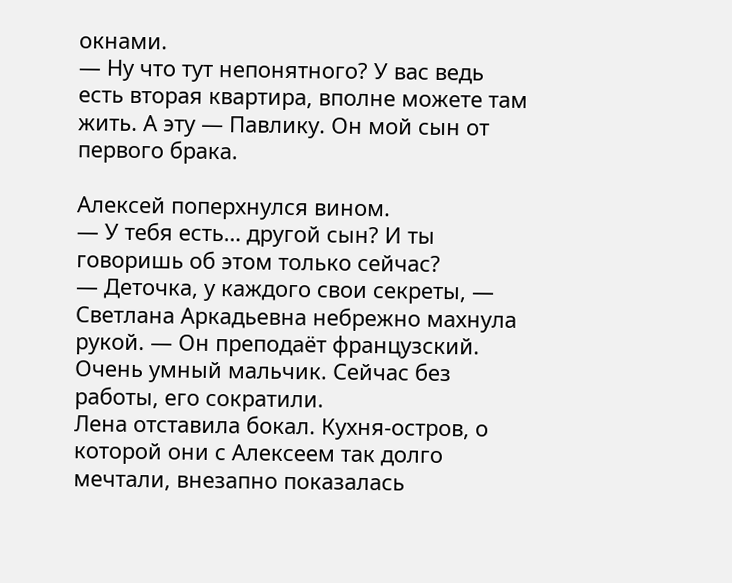окнами.
— Ну что тут непонятного? У вас ведь есть вторая квартира, вполне можете там жить. А эту — Павлику. Он мой сын от первого брака.

Алексей поперхнулся вином.
— У тебя есть… другой сын? И ты говоришь об этом только сейчас?
— Деточка, у каждого свои секреты, — Светлана Аркадьевна небрежно махнула рукой. — Он преподаёт французский. Очень умный мальчик. Сейчас без работы, его сократили.
Лена отставила бокал. Кухня-остров, о которой они с Алексеем так долго мечтали, внезапно показалась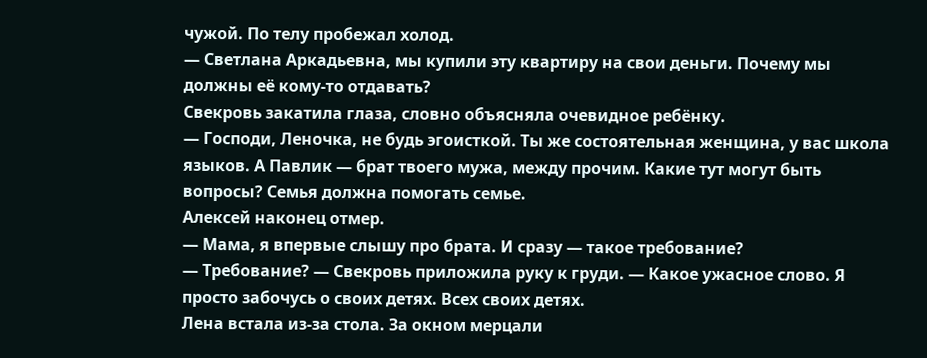чужой. По телу пробежал холод.
— Светлана Аркадьевна, мы купили эту квартиру на свои деньги. Почему мы должны её кому-то отдавать?
Свекровь закатила глаза, словно объясняла очевидное ребёнку.
— Господи, Леночка, не будь эгоисткой. Ты же состоятельная женщина, у вас школа языков. А Павлик — брат твоего мужа, между прочим. Какие тут могут быть вопросы? Семья должна помогать семье.
Алексей наконец отмер.
— Мама, я впервые слышу про брата. И сразу — такое требование?
— Требование? — Свекровь приложила руку к груди. — Какое ужасное слово. Я просто забочусь о своих детях. Всех своих детях.
Лена встала из-за стола. За окном мерцали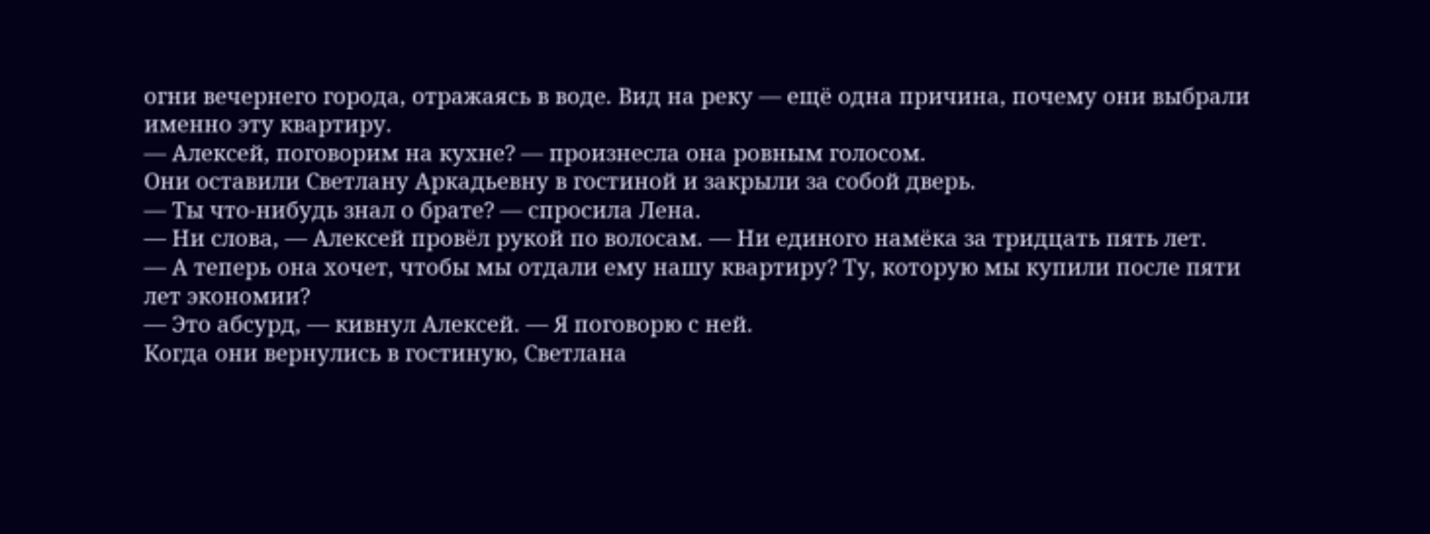огни вечернего города, отражаясь в воде. Вид на реку — ещё одна причина, почему они выбрали именно эту квартиру.
— Алексей, поговорим на кухне? — произнесла она ровным голосом.
Они оставили Светлану Аркадьевну в гостиной и закрыли за собой дверь.
— Ты что-нибудь знал о брате? — спросила Лена.
— Ни слова, — Алексей провёл рукой по волосам. — Ни единого намёка за тридцать пять лет.
— А теперь она хочет, чтобы мы отдали ему нашу квартиру? Ту, которую мы купили после пяти лет экономии?
— Это абсурд, — кивнул Алексей. — Я поговорю с ней.
Когда они вернулись в гостиную, Светлана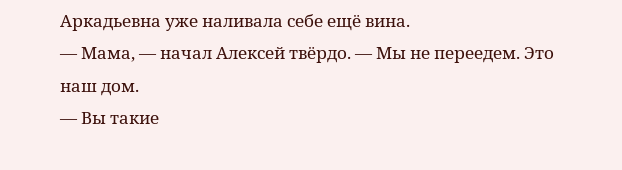Аркадьевна уже наливала себе ещё вина.
— Мама, — начал Алексей твёрдо. — Мы не переедем. Это наш дом.
— Вы такие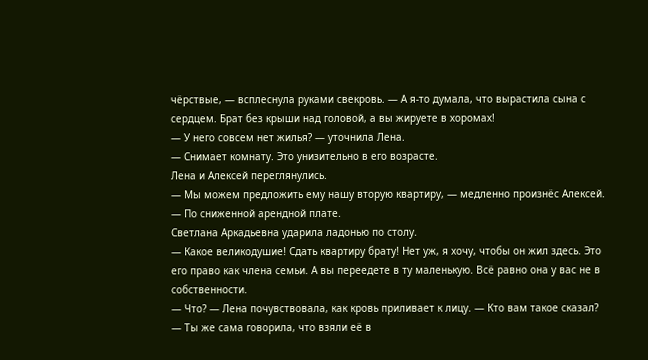чёрствые, — всплеснула руками свекровь. — А я-то думала, что вырастила сына с сердцем. Брат без крыши над головой, а вы жируете в хоромах!
— У него совсем нет жилья? — уточнила Лена.
— Снимает комнату. Это унизительно в его возрасте.
Лена и Алексей переглянулись.
— Мы можем предложить ему нашу вторую квартиру, — медленно произнёс Алексей. — По сниженной арендной плате.
Светлана Аркадьевна ударила ладонью по столу.
— Какое великодушие! Сдать квартиру брату! Нет уж, я хочу, чтобы он жил здесь. Это его право как члена семьи. А вы переедете в ту маленькую. Всё равно она у вас не в собственности.
— Что? — Лена почувствовала, как кровь приливает к лицу. — Кто вам такое сказал?
— Ты же сама говорила, что взяли её в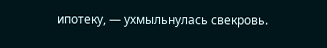ипотеку, — ухмыльнулась свекровь.